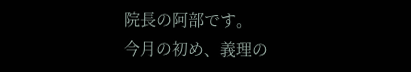院長の阿部です。
今月の初め、義理の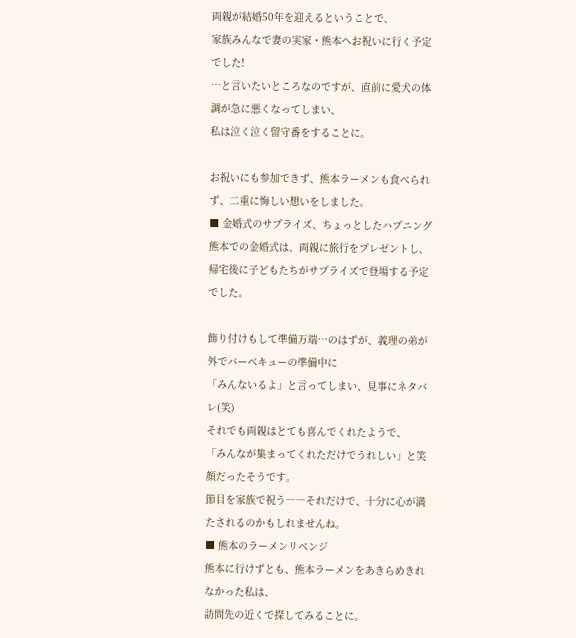両親が結婚50年を迎えるということで、
家族みんなで妻の実家・熊本へお祝いに行く予定でした!
…と言いたいところなのですが、直前に愛犬の体調が急に悪くなってしまい、
私は泣く泣く留守番をすることに。

お祝いにも参加できず、熊本ラーメンも食べられず、二重に悔しい想いをしました。
■ 金婚式のサプライズ、ちょっとしたハプニング
熊本での金婚式は、両親に旅行をプレゼントし、
帰宅後に子どもたちがサプライズで登場する予定でした。

飾り付けもして準備万端…のはずが、義理の弟が外でバーベキューの準備中に
「みんないるよ」と言ってしまい、見事にネタバレ(笑)
それでも両親はとても喜んでくれたようで、
「みんなが集まってくれただけでうれしい」と笑顔だったそうです。
節目を家族で祝う――それだけで、十分に心が満たされるのかもしれませんね。
■ 熊本のラーメンリベンジ
熊本に行けずとも、熊本ラーメンをあきらめきれなかった私は、
訪問先の近くで探してみることに。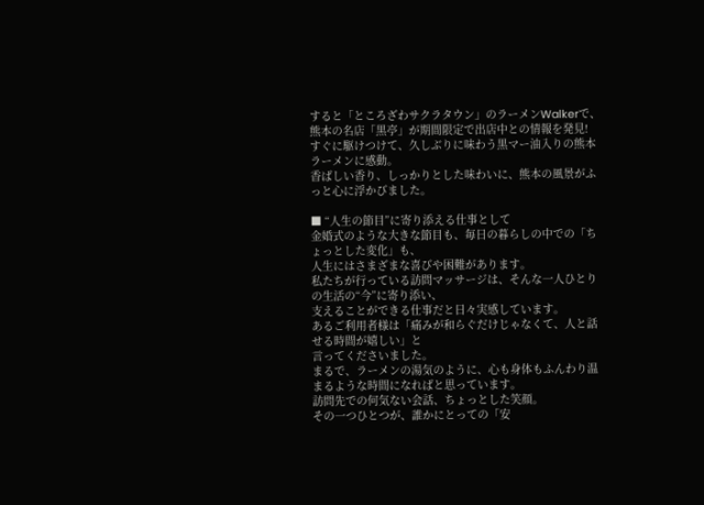すると「ところざわサクラタウン」のラーメンWalkerで、
熊本の名店「黒亭」が期間限定で出店中との情報を発見!
すぐに駆けつけて、久しぶりに味わう黒マー油入りの熊本ラーメンに感動。
香ばしい香り、しっかりとした味わいに、熊本の風景がふっと心に浮かびました。

■ “人生の節目”に寄り添える仕事として
金婚式のような大きな節目も、毎日の暮らしの中での「ちょっとした変化」も、
人生にはさまざまな喜びや困難があります。
私たちが行っている訪問マッサージは、そんな一人ひとりの生活の“今”に寄り添い、
支えることができる仕事だと日々実感しています。
あるご利用者様は「痛みが和らぐだけじゃなくて、人と話せる時間が嬉しい」と
言ってくださいました。
まるで、ラーメンの湯気のように、心も身体もふんわり温まるような時間になればと思っています。
訪問先での何気ない会話、ちょっとした笑顔。
その一つひとつが、誰かにとっての「安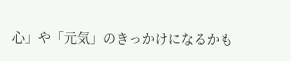心」や「元気」のきっかけになるかも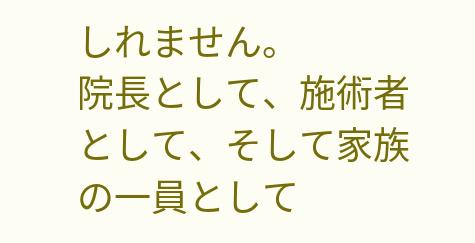しれません。
院長として、施術者として、そして家族の一員として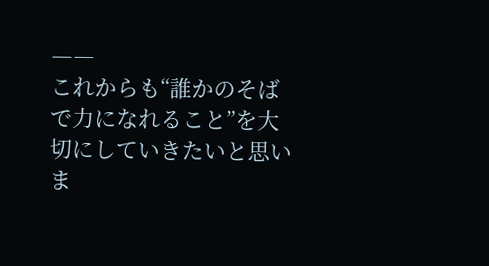――
これからも“誰かのそばで力になれること”を大切にしていきたいと思いま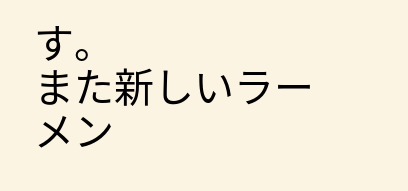す。
また新しいラーメン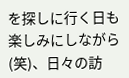を探しに行く日も楽しみにしながら(笑)、日々の訪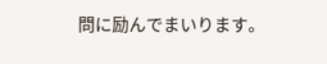問に励んでまいります。